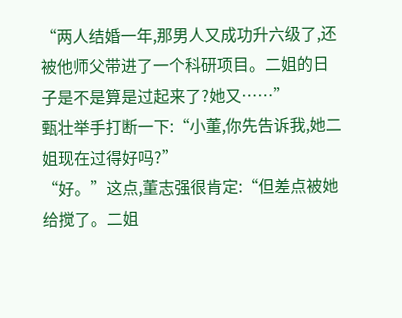“两人结婚一年,那男人又成功升六级了,还被他师父带进了一个科研项目。二姐的日子是不是算是过起来了?她又……”
甄壮举手打断一下:“小董,你先告诉我,她二姐现在过得好吗?”
“好。”这点,董志强很肯定:“但差点被她给搅了。二姐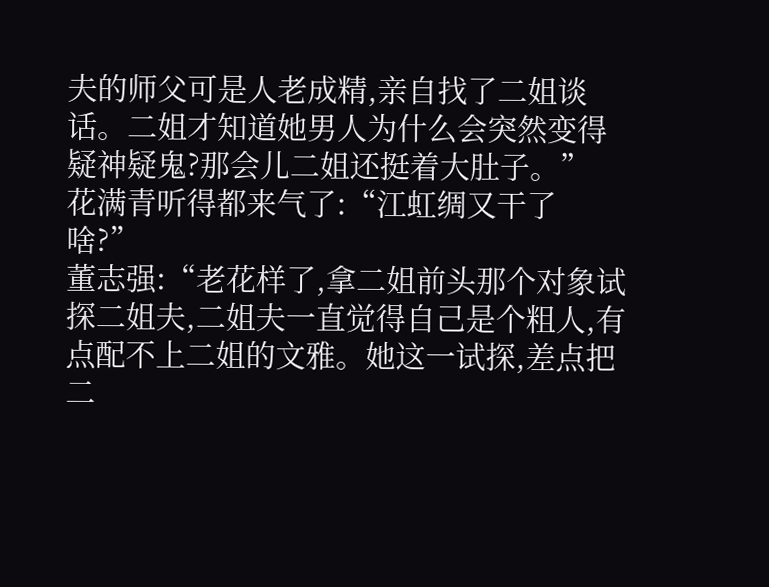夫的师父可是人老成精,亲自找了二姐谈话。二姐才知道她男人为什么会突然变得疑神疑鬼?那会儿二姐还挺着大肚子。”
花满青听得都来气了:“江虹绸又干了啥?”
董志强:“老花样了,拿二姐前头那个对象试探二姐夫,二姐夫一直觉得自己是个粗人,有点配不上二姐的文雅。她这一试探,差点把二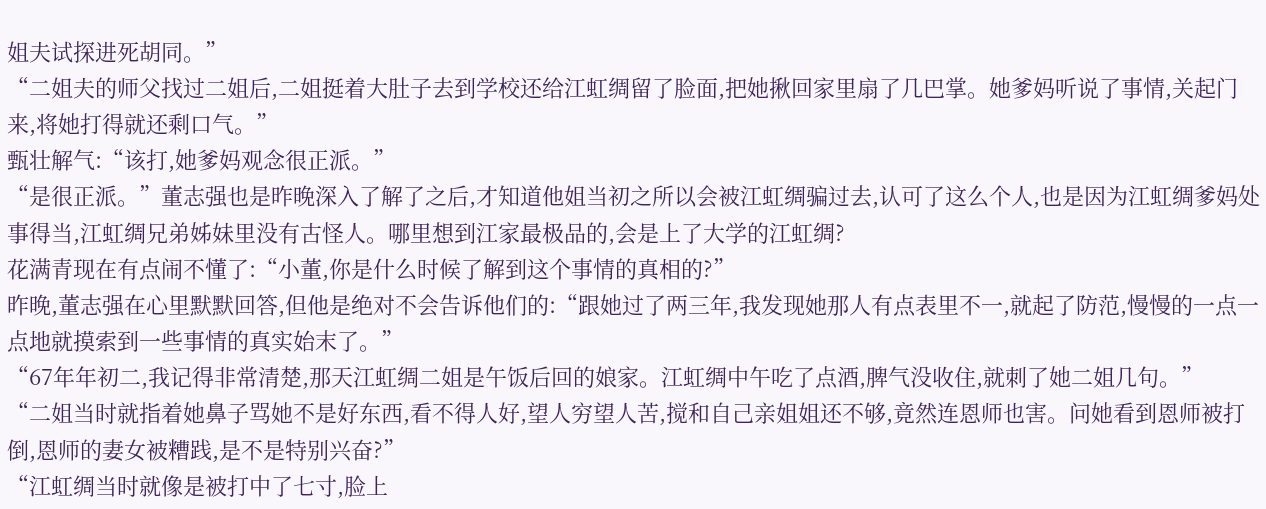姐夫试探进死胡同。”
“二姐夫的师父找过二姐后,二姐挺着大肚子去到学校还给江虹绸留了脸面,把她揪回家里扇了几巴掌。她爹妈听说了事情,关起门来,将她打得就还剩口气。”
甄壮解气:“该打,她爹妈观念很正派。”
“是很正派。”董志强也是昨晚深入了解了之后,才知道他姐当初之所以会被江虹绸骗过去,认可了这么个人,也是因为江虹绸爹妈处事得当,江虹绸兄弟姊妹里没有古怪人。哪里想到江家最极品的,会是上了大学的江虹绸?
花满青现在有点闹不懂了:“小董,你是什么时候了解到这个事情的真相的?”
昨晚,董志强在心里默默回答,但他是绝对不会告诉他们的:“跟她过了两三年,我发现她那人有点表里不一,就起了防范,慢慢的一点一点地就摸索到一些事情的真实始末了。”
“67年年初二,我记得非常清楚,那天江虹绸二姐是午饭后回的娘家。江虹绸中午吃了点酒,脾气没收住,就刺了她二姐几句。”
“二姐当时就指着她鼻子骂她不是好东西,看不得人好,望人穷望人苦,搅和自己亲姐姐还不够,竟然连恩师也害。问她看到恩师被打倒,恩师的妻女被糟践,是不是特别兴奋?”
“江虹绸当时就像是被打中了七寸,脸上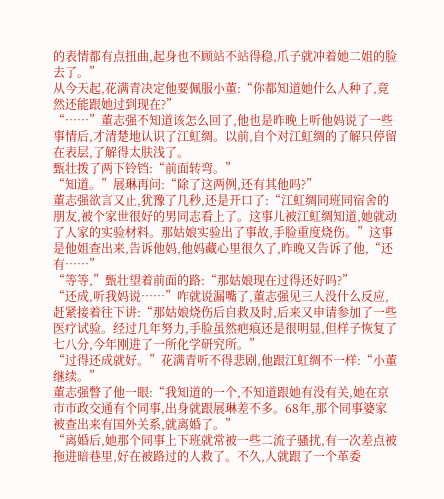的表情都有点扭曲,起身也不顾站不站得稳,爪子就冲着她二姐的脸去了。”
从今天起,花满青决定他要佩服小董:“你都知道她什么人种了,竟然还能跟她过到现在?”
“……”董志强不知道该怎么回了,他也是昨晚上听他妈说了一些事情后,才清楚地认识了江虹绸。以前,自个对江虹绸的了解只停留在表层,了解得太肤浅了。
甄壮拨了两下铃铛:“前面转弯。”
“知道。”展琳再问:“除了这两例,还有其他吗?”
董志强欲言又止,犹豫了几秒,还是开口了:“江虹绸同班同宿舍的朋友,被个家世很好的男同志看上了。这事儿被江虹绸知道,她就动了人家的实验材料。那姑娘实验出了事故,手脸重度烧伤。”这事是他姐查出来,告诉他妈,他妈藏心里很久了,昨晚又告诉了他,“还有……”
“等等,”甄壮望着前面的路:“那姑娘现在过得还好吗?”
“还成,听我妈说……”咋就说漏嘴了,董志强见三人没什么反应,赶紧接着往下讲:“那姑娘烧伤后自救及时,后来又申请参加了一些医疗试验。经过几年努力,手脸虽然疤痕还是很明显,但样子恢复了七八分,今年刚进了一所化学研究所。”
“过得还成就好。”花满青听不得悲剧,他跟江虹绸不一样:“小董继续。”
董志强瞥了他一眼:“我知道的一个,不知道跟她有没有关,她在京市市政交通有个同事,出身就跟展琳差不多。68年,那个同事婆家被查出来有国外关系,就离婚了。”
“离婚后,她那个同事上下班就常被一些二流子骚扰,有一次差点被拖进暗巷里,好在被路过的人救了。不久,人就跟了一个革委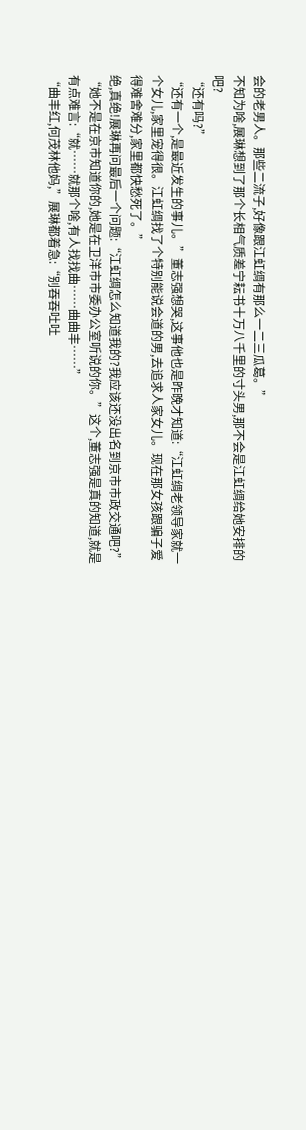会的老男人。那些二流子,好像跟江虹绸有那么一二三瓜葛。”
不知为啥,展琳想到了那个长相气质差宁耘书十万八千里的寸头男,那不会是江虹绸给她安排的吧?
“还有吗?”
“还有一个,是最近发生的事儿。”董志强想哭,这事他也是昨晚才知道:“江虹绸老领导家就一个女儿,家里宠得很。江虹绸找了个特别能说会道的男,去追求人家女儿。现在那女孩跟骗子爱得难舍难分,家里都快愁死了。”
绝,真绝!展琳再问最后一个问题:“江虹绸怎么知道我的?我应该还没出名到京市市政交通吧?”
“她不是在京市知道你的,她是在卫洋市市委办公室听说的你。”这个,董志强是真的知道,就是有点难言:“就……就那个啥,有人找找曲……曲曲丰……”
“曲丰红,何茂林他妈,”展琳都着急:“别吞吞吐吐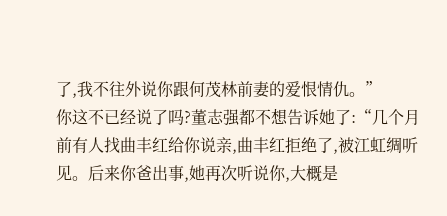了,我不往外说你跟何茂林前妻的爱恨情仇。”
你这不已经说了吗?董志强都不想告诉她了:“几个月前有人找曲丰红给你说亲,曲丰红拒绝了,被江虹绸听见。后来你爸出事,她再次听说你,大概是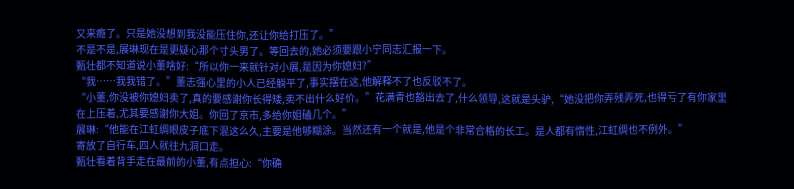又来瘾了。只是她没想到我没能压住你,还让你给打压了。”
不是不是,展琳现在是更疑心那个寸头男了。等回去的,她必须要跟小宁同志汇报一下。
甄壮都不知道说小董啥好:“所以你一来就针对小展,是因为你媳妇?”
“我……我我错了。”董志强心里的小人已经躺平了,事实摆在这,他解释不了也反驳不了。
“小董,你没被你媳妇卖了,真的要感谢你长得矮,卖不出什么好价。”花满青也豁出去了,什么领导,这就是头驴,“她没把你弄残弄死,也得亏了有你家里在上压着,尤其要感谢你大姐。你回了京市,多给你姐磕几个。”
展琳:“他能在江虹绸眼皮子底下混这么久,主要是他够糊涂。当然还有一个就是,他是个非常合格的长工。是人都有惰性,江虹绸也不例外。”
寄放了自行车,四人就往九洞口走。
甄壮看着背手走在最前的小董,有点担心:“你确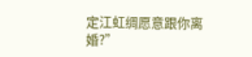定江虹绸愿意跟你离婚?”